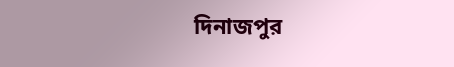দিনাজপুর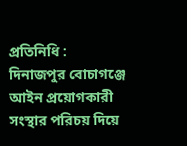প্রতিনিধি :
দিনাজপুর বোচাগঞ্জে আইন প্রয়োগকারী সংস্থার পরিচয় দিয়ে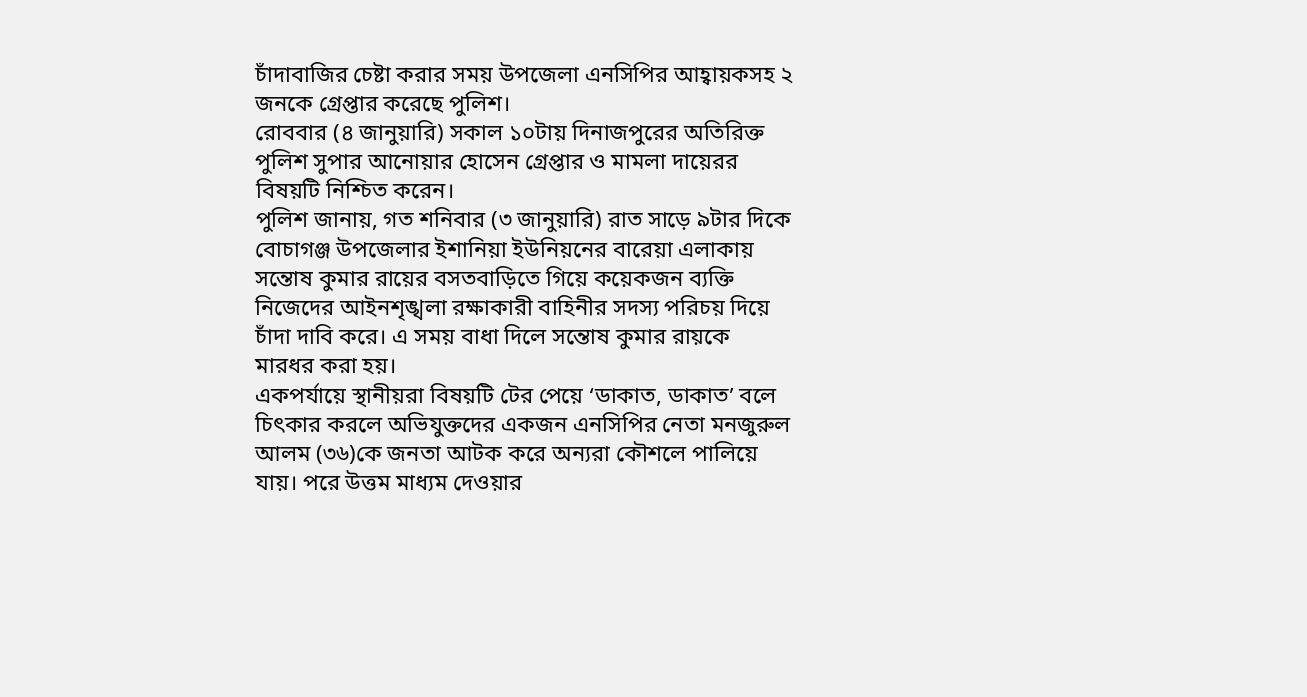চাঁদাবাজির চেষ্টা করার সময় উপজেলা এনসিপির আহ্বায়কসহ ২ জনকে গ্রেপ্তার করেছে পুলিশ।
রোববার (৪ জানুয়ারি) সকাল ১০টায় দিনাজপুরের অতিরিক্ত পুলিশ সুপার আনোয়ার হোসেন গ্রেপ্তার ও মামলা দায়েরর বিষয়টি নিশ্চিত করেন।
পুলিশ জানায়, গত শনিবার (৩ জানুয়ারি) রাত সাড়ে ৯টার দিকে বোচাগঞ্জ উপজেলার ইশানিয়া ইউনিয়নের বারেয়া এলাকায় সন্তোষ কুমার রায়ের বসতবাড়িতে গিয়ে কয়েকজন ব্যক্তি নিজেদের আইনশৃঙ্খলা রক্ষাকারী বাহিনীর সদস্য পরিচয় দিয়ে চাঁদা দাবি করে। এ সময় বাধা দিলে সন্তোষ কুমার রায়কে মারধর করা হয়।
একপর্যায়ে স্থানীয়রা বিষয়টি টের পেয়ে ‘ডাকাত, ডাকাত’ বলে চিৎকার করলে অভিযুক্তদের একজন এনসিপির নেতা মনজুরুল আলম (৩৬)কে জনতা আটক করে অন্যরা কৌশলে পালিয়ে যায়। পরে উত্তম মাধ্যম দেওয়ার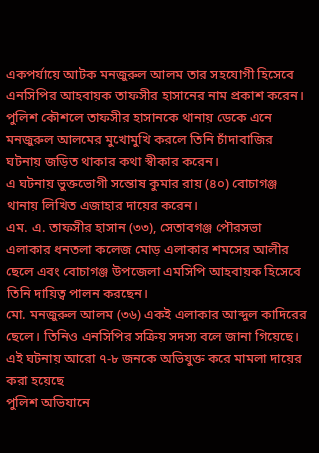একপর্যায়ে আটক মনজুরুল আলম তার সহযোগী হিসেবে এনসিপির আহবায়ক তাফসীর হাসানের নাম প্রকাশ করেন।
পুলিশ কৌশলে তাফসীর হাসানকে থানায় ডেকে এনে মনজুরুল আলমের মুখোমুখি করলে তিনি চাঁদাবাজির ঘটনায় জড়িত থাকার কথা স্বীকার করেন।
এ ঘটনায় ভুক্তভোগী সন্তোষ কুমার রায় (৪০) বোচাগঞ্জ থানায় লিখিত এজাহার দায়ের করেন।
এম. এ. তাফসীর হাসান (৩৩), সেতাবগঞ্জ পৌরসভা এলাকার ধনতলা কলেজ মোড় এলাকার শমসের আলীর ছেলে এবং বোচাগঞ্জ উপজেলা এমসিপি আহবায়ক হিসেবে তিনি দায়িত্ব পালন করছেন।
মো. মনজুরুল আলম (৩৬) একই এলাকার আব্দুল কাদিরের ছেলে। তিনিও এনসিপির সক্রিয় সদস্য বলে জানা গিয়েছে। এই ঘটনায় আরো ৭-৮ জনকে অভিযুক্ত করে মামলা দায়ের করা হয়েছে
পুলিশ অভিযানে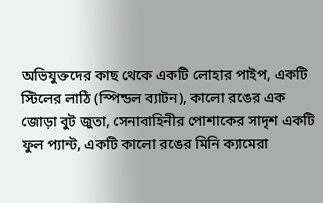অভিযুক্তদের কাছ থেকে একটি লোহার পাইপ, একটি স্টিলের লাঠি (স্পিন্ডল ব্যাটন), কালো রঙের এক জোড়া বুট জুতা, সেনাবাহিনীর পোশাকের সাদৃশ একটি ফুল প্যান্ট, একটি কালো রঙের মিনি ক্যামেরা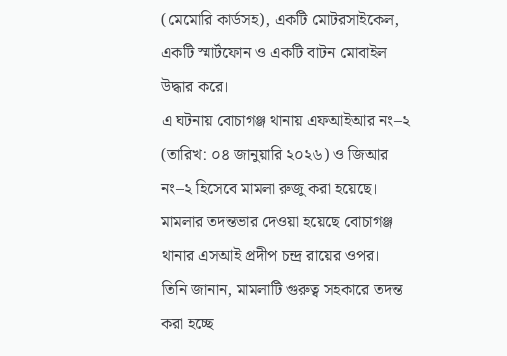(মেমোরি কার্ডসহ), একটি মোটরসাইকেল, একটি স্মার্টফোন ও একটি বাটন মোবাইল উদ্ধার করে।
এ ঘটনায় বোচাগঞ্জ থানায় এফআইআর নং–২ (তারিখ: ০৪ জানুয়ারি ২০২৬) ও জিআর নং–২ হিসেবে মামলা রুজু করা হয়েছে।
মামলার তদন্তভার দেওয়া হয়েছে বোচাগঞ্জ থানার এসআই প্রদীপ চন্দ্র রায়ের ওপর।
তিনি জানান, মামলাটি গুরুত্ব সহকারে তদন্ত করা হচ্ছে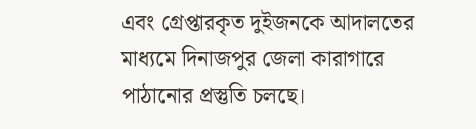এবং গ্রেপ্তারকৃত দুইজনকে আদালতের মাধ্যমে দিনাজপুর জেলা কারাগারে পাঠানোর প্রস্তুতি চলছে।